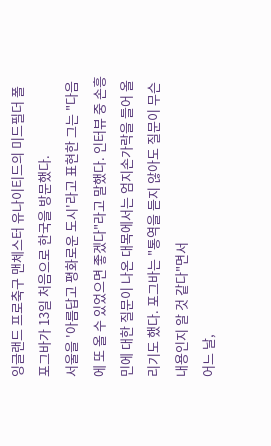잉글랜드 프로축구 맨체스터 유나이티드의 미드필더 폴 포그바가 13일 처음으로 한국을 방문했다.
서울을 '아름답고 평화로운 도시'라고 표현한 그는 "다음에 또 올 수 있었으면 좋겠다"라고 말했다. 인터뷰 중 손흥민에 대한 질문이 나온 대목에서는 엄지손가락을 들어 올리기도 했다. 포그바는 "통역을 듣지 않아도 질문이 무슨 내용인지 알 것 같다"면서
어느 날,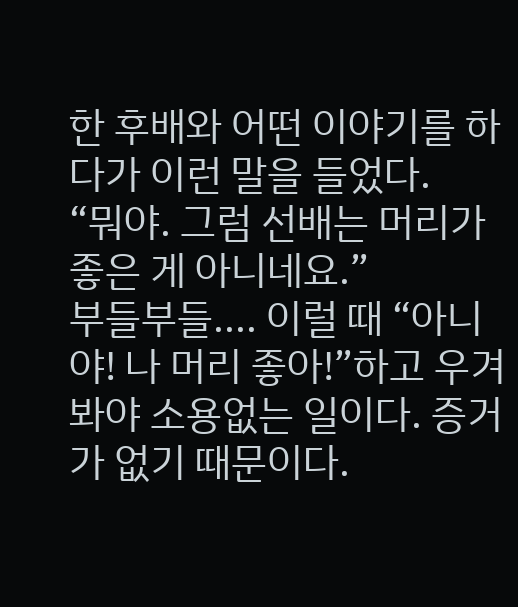한 후배와 어떤 이야기를 하다가 이런 말을 들었다.
“뭐야. 그럼 선배는 머리가 좋은 게 아니네요.”
부들부들.... 이럴 때 “아니야! 나 머리 좋아!”하고 우겨봐야 소용없는 일이다. 증거가 없기 때문이다.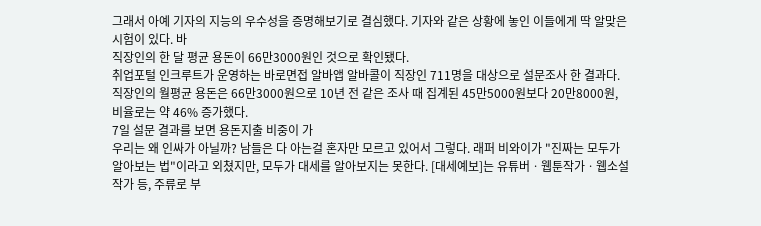그래서 아예 기자의 지능의 우수성을 증명해보기로 결심했다. 기자와 같은 상황에 놓인 이들에게 딱 알맞은 시험이 있다. 바
직장인의 한 달 평균 용돈이 66만3000원인 것으로 확인됐다.
취업포털 인크루트가 운영하는 바로면접 알바앱 알바콜이 직장인 711명을 대상으로 설문조사 한 결과다. 직장인의 월평균 용돈은 66만3000원으로 10년 전 같은 조사 때 집계된 45만5000원보다 20만8000원, 비율로는 약 46% 증가했다.
7일 설문 결과를 보면 용돈지출 비중이 가
우리는 왜 인싸가 아닐까? 남들은 다 아는걸 혼자만 모르고 있어서 그렇다. 래퍼 비와이가 "진짜는 모두가 알아보는 법"이라고 외쳤지만, 모두가 대세를 알아보지는 못한다. [대세예보]는 유튜버ㆍ웹툰작가ㆍ웹소설작가 등, 주류로 부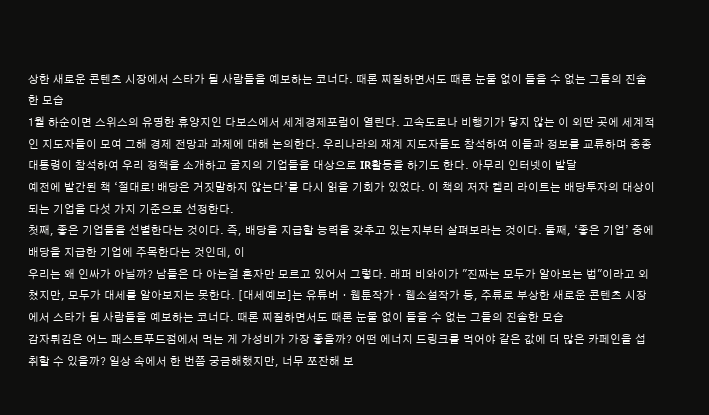상한 새로운 콘텐츠 시장에서 스타가 될 사람들을 예보하는 코너다. 때론 찌질하면서도 때론 눈물 없이 들을 수 없는 그들의 진솔한 모습
1월 하순이면 스위스의 유명한 휴양지인 다보스에서 세계경제포럼이 열린다. 고속도로나 비행기가 닿지 않는 이 외딴 곳에 세계적인 지도자들이 모여 그해 경제 전망과 과제에 대해 논의한다. 우리나라의 재계 지도자들도 참석하여 이들과 정보를 교류하며 종종 대통령이 참석하여 우리 정책을 소개하고 굴지의 기업들을 대상으로 IR활동을 하기도 한다. 아무리 인터넷이 발달
예전에 발간된 책 ‘절대로! 배당은 거짓말하지 않는다’를 다시 읽을 기회가 있었다. 이 책의 저자 켈리 라이트는 배당투자의 대상이 되는 기업을 다섯 가지 기준으로 선정한다.
첫째, 좋은 기업들을 선별한다는 것이다. 즉, 배당을 지급할 능력을 갖추고 있는지부터 살펴보라는 것이다. 둘째, ‘좋은 기업’ 중에 배당을 지급한 기업에 주목한다는 것인데, 이
우리는 왜 인싸가 아닐까? 남들은 다 아는걸 혼자만 모르고 있어서 그렇다. 래퍼 비와이가 "진짜는 모두가 알아보는 법"이라고 외쳤지만, 모두가 대세를 알아보지는 못한다. [대세예보]는 유튜버ㆍ웹툰작가ㆍ웹소설작가 등, 주류로 부상한 새로운 콘텐츠 시장에서 스타가 될 사람들을 예보하는 코너다. 때론 찌질하면서도 때론 눈물 없이 들을 수 없는 그들의 진솔한 모습
감자튀김은 어느 패스트푸드점에서 먹는 게 가성비가 가장 좋을까? 어떤 에너지 드링크를 먹어야 같은 값에 더 많은 카페인을 섭취할 수 있을까? 일상 속에서 한 번쯤 궁금해했지만, 너무 쪼잔해 보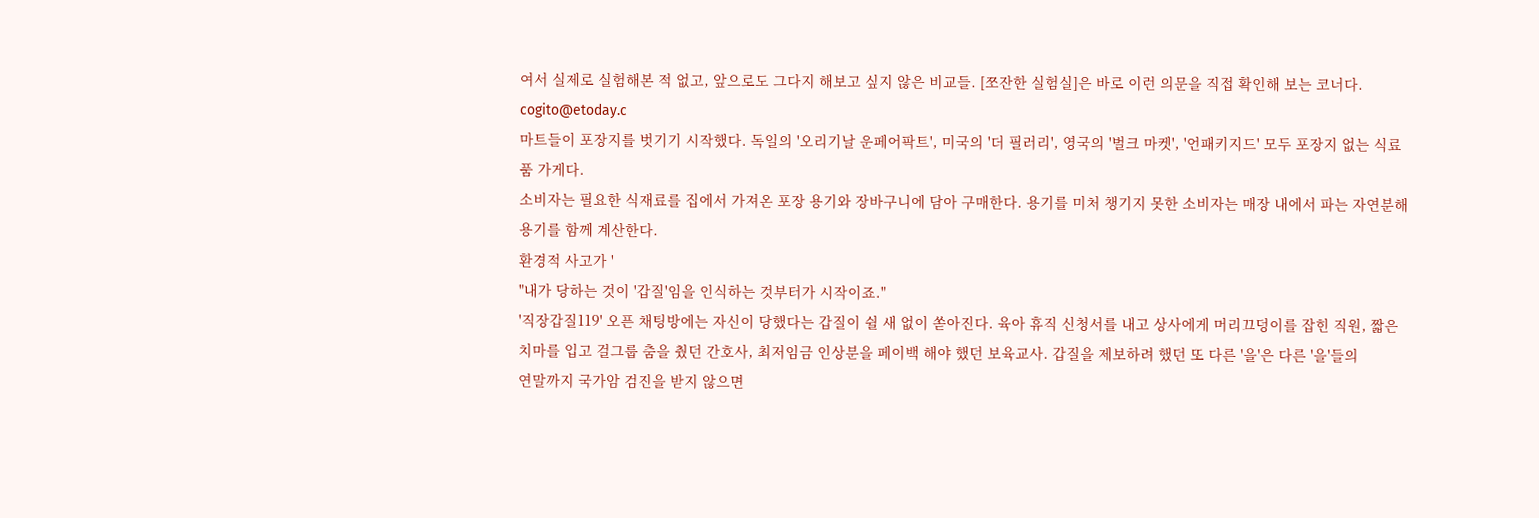여서 실제로 실험해본 적 없고, 앞으로도 그다지 해보고 싶지 않은 비교들. [쪼잔한 실험실]은 바로 이런 의문을 직접 확인해 보는 코너다. cogito@etoday.c
마트들이 포장지를 벗기기 시작했다. 독일의 '오리기날 운페어팍트', 미국의 '더 필러리', 영국의 '벌크 마켓', '언패키지드' 모두 포장지 없는 식료품 가게다.
소비자는 필요한 식재료를 집에서 가져온 포장 용기와 장바구니에 담아 구매한다. 용기를 미처 챙기지 못한 소비자는 매장 내에서 파는 자연분해 용기를 함께 계산한다.
환경적 사고가 '
"내가 당하는 것이 '갑질'임을 인식하는 것부터가 시작이죠."
'직장갑질119' 오픈 채팅방에는 자신이 당했다는 갑질이 쉴 새 없이 쏟아진다. 육아 휴직 신청서를 내고 상사에게 머리끄덩이를 잡힌 직원, 짧은 치마를 입고 걸그룹 춤을 췄던 간호사, 최저임금 인상분을 페이백 해야 했던 보육교사. 갑질을 제보하려 했던 또 다른 '을'은 다른 '을'들의
연말까지 국가암 검진을 받지 않으면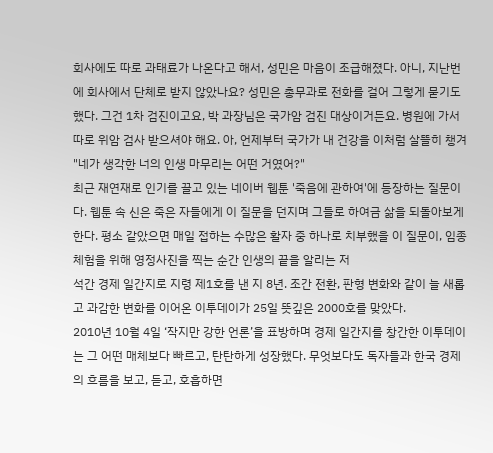회사에도 따로 과태료가 나온다고 해서, 성민은 마음이 조급해졌다. 아니, 지난번에 회사에서 단체로 받지 않았나요? 성민은 총무과로 전화를 걸어 그렇게 묻기도 했다. 그건 1차 검진이고요, 박 과장님은 국가암 검진 대상이거든요. 병원에 가서 따로 위암 검사 받으셔야 해요. 아, 언제부터 국가가 내 건강을 이처럼 살뜰히 챙겨
"네가 생각한 너의 인생 마무리는 어떤 거였어?"
최근 재연재로 인기를 끌고 있는 네이버 웹툰 '죽음에 관하여'에 등장하는 질문이다. 웹툰 속 신은 죽은 자들에게 이 질문을 던지며 그들로 하여금 삶을 되돌아보게 한다. 평소 같았으면 매일 접하는 수많은 활자 중 하나로 치부했을 이 질문이, 임종체험을 위해 영정사진을 찍는 순간 인생의 끝을 알리는 저
석간 경제 일간지로 지령 제1호를 낸 지 8년. 조간 전환, 판형 변화와 같이 늘 새롭고 과감한 변화를 이어온 이투데이가 25일 뜻깊은 2000호를 맞았다.
2010년 10월 4일 ‘작지만 강한 언론’을 표방하며 경제 일간지를 창간한 이투데이는 그 어떤 매체보다 빠르고, 탄탄하게 성장했다. 무엇보다도 독자들과 한국 경제의 흐름을 보고, 듣고, 호흡하면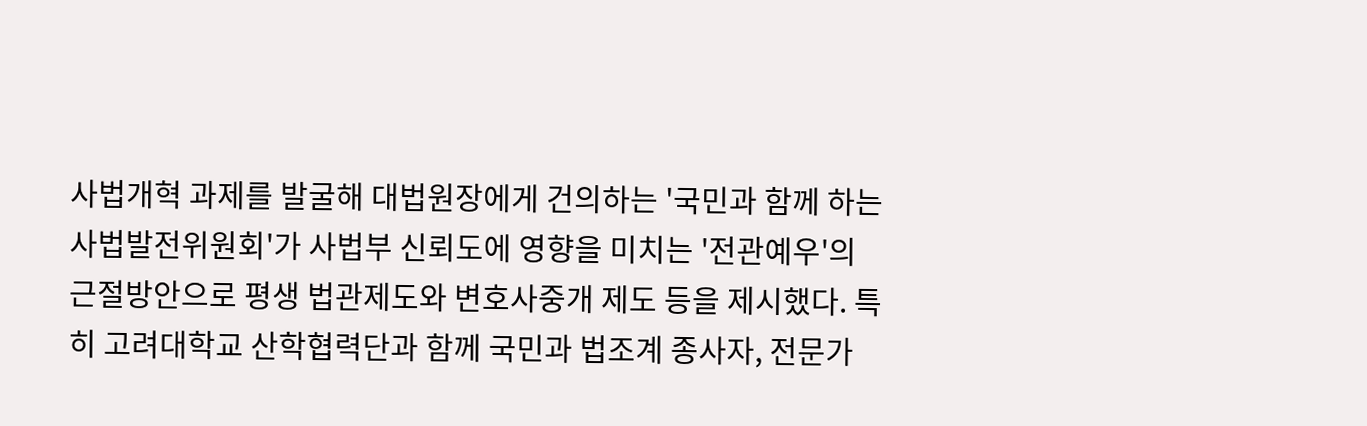사법개혁 과제를 발굴해 대법원장에게 건의하는 '국민과 함께 하는 사법발전위원회'가 사법부 신뢰도에 영향을 미치는 '전관예우'의 근절방안으로 평생 법관제도와 변호사중개 제도 등을 제시했다. 특히 고려대학교 산학협력단과 함께 국민과 법조계 종사자, 전문가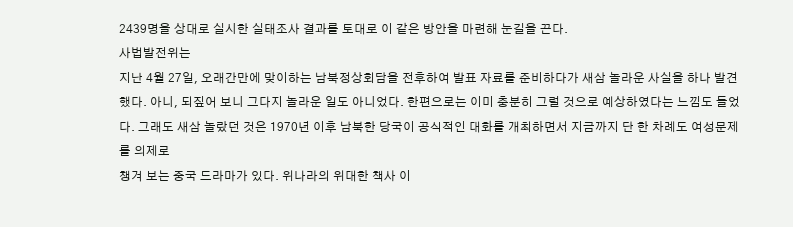2439명을 상대로 실시한 실태조사 결과를 토대로 이 같은 방안을 마련해 눈길을 끈다.
사법발전위는
지난 4월 27일, 오래간만에 맞이하는 남북정상회담을 전후하여 발표 자료를 준비하다가 새삼 놀라운 사실을 하나 발견했다. 아니, 되짚어 보니 그다지 놀라운 일도 아니었다. 한편으로는 이미 충분히 그럴 것으로 예상하였다는 느낌도 들었다. 그래도 새삼 놀랐던 것은 1970년 이후 남북한 당국이 공식적인 대화를 개최하면서 지금까지 단 한 차례도 여성문제를 의제로
챙겨 보는 중국 드라마가 있다. 위나라의 위대한 책사 이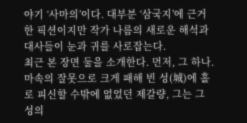야기 ‘사마의’이다. 대부분 ‘삼국지’에 근거한 픽션이지만 작가 나름의 새로운 해석과 대사들이 눈과 귀를 사로잡는다.
최근 본 장면 둘을 소개한다. 먼저, 그 하나. 마속의 잘못으로 크게 패해 빈 성(城)에 홀로 피신할 수밖에 없었던 제갈량, 그는 그 성의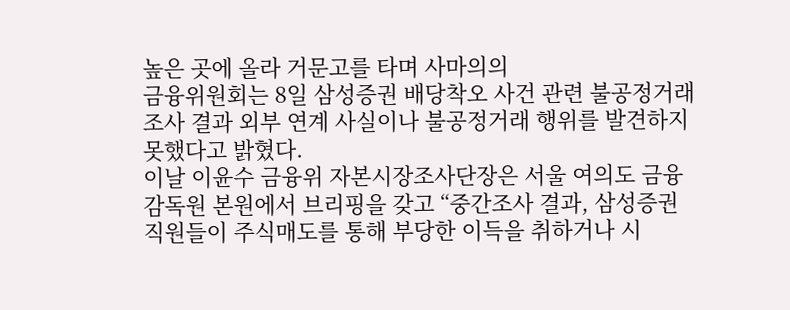높은 곳에 올라 거문고를 타며 사마의의
금융위원회는 8일 삼성증권 배당착오 사건 관련 불공정거래 조사 결과 외부 연계 사실이나 불공정거래 행위를 발견하지 못했다고 밝혔다.
이날 이윤수 금융위 자본시장조사단장은 서울 여의도 금융감독원 본원에서 브리핑을 갖고 “중간조사 결과, 삼성증권 직원들이 주식매도를 통해 부당한 이득을 취하거나 시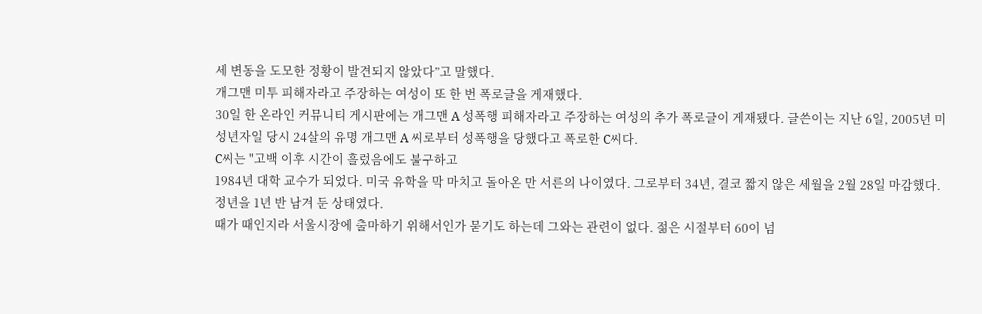세 변동을 도모한 정황이 발견되지 않았다”고 말했다.
개그맨 미투 피해자라고 주장하는 여성이 또 한 번 폭로글을 게재했다.
30일 한 온라인 커뮤니티 게시판에는 개그맨 A 성폭행 피해자라고 주장하는 여성의 추가 폭로글이 게재됐다. 글쓴이는 지난 6일, 2005년 미성년자일 당시 24살의 유명 개그맨 A 씨로부터 성폭행을 당했다고 폭로한 C씨다.
C씨는 "고백 이후 시간이 흘렀음에도 불구하고
1984년 대학 교수가 되었다. 미국 유학을 막 마치고 돌아온 만 서른의 나이였다. 그로부터 34년, 결코 짧지 않은 세월을 2월 28일 마감했다. 정년을 1년 반 남겨 둔 상태였다.
때가 때인지라 서울시장에 출마하기 위해서인가 묻기도 하는데 그와는 관련이 없다. 젊은 시절부터 60이 넘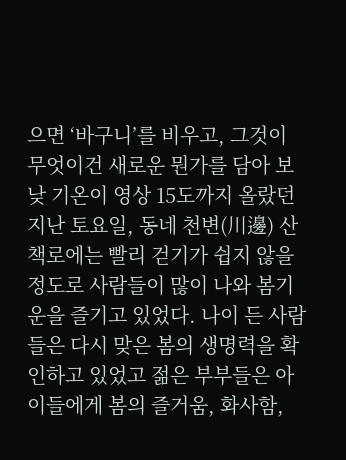으면 ‘바구니’를 비우고, 그것이 무엇이건 새로운 뭔가를 담아 보
낮 기온이 영상 15도까지 올랐던 지난 토요일, 동네 천변(川邊) 산책로에는 빨리 걷기가 쉽지 않을 정도로 사람들이 많이 나와 봄기운을 즐기고 있었다. 나이 든 사람들은 다시 맞은 봄의 생명력을 확인하고 있었고 젊은 부부들은 아이들에게 봄의 즐거움, 화사함,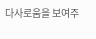다사로움을 보여주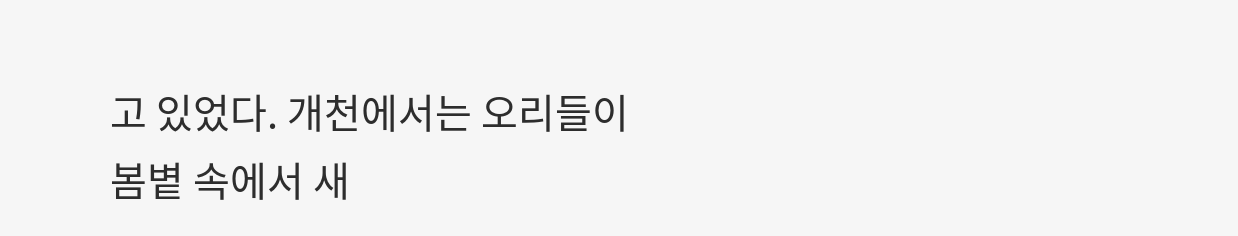고 있었다. 개천에서는 오리들이 봄볕 속에서 새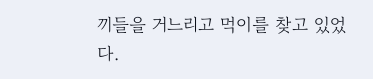끼들을 거느리고 먹이를 찾고 있었다.